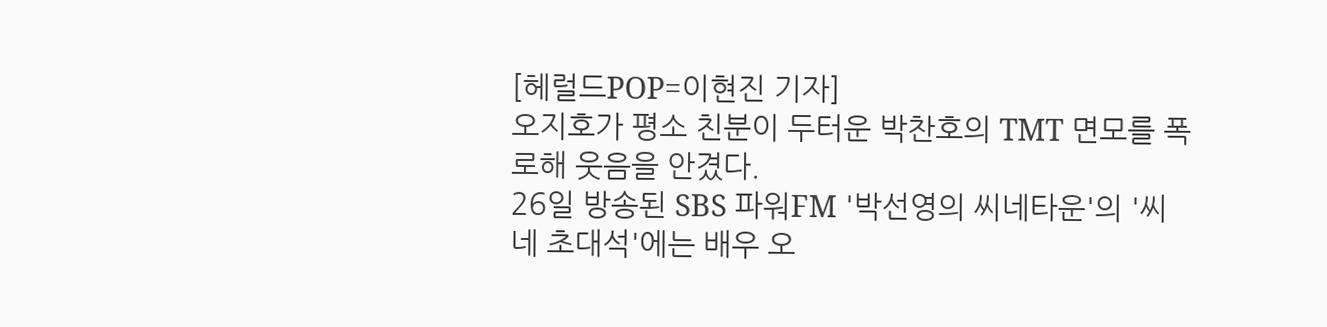[헤럴드POP=이현진 기자]
오지호가 평소 친분이 두터운 박찬호의 TMT 면모를 폭로해 웃음을 안겼다.
26일 방송된 SBS 파워FM '박선영의 씨네타운'의 '씨네 초대석'에는 배우 오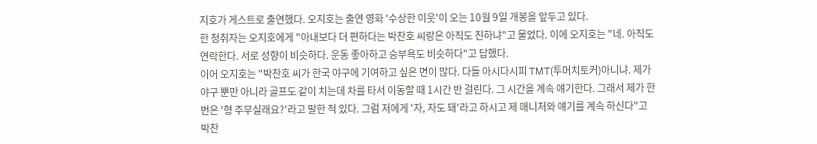지호가 게스트로 출연했다. 오지호는 출연 영화 '수상한 이웃'이 오는 10월 9일 개봉을 앞두고 있다.
한 청취자는 오지호에게 "아내보다 더 편하다는 박찬호 씨랑은 아직도 친하냐"고 물었다. 이에 오지호는 "네. 아직도 연락한다. 서로 성향이 비슷하다. 운동 좋아하고 승부욕도 비슷하다"고 답했다.
이어 오지호는 "박찬호 씨가 한국 야구에 기여하고 싶은 면이 많다. 다들 아시다시피 TMT(투머치토커)아니냐. 제가 야구 뿐만 아니라 골프도 같이 치는데 차를 타서 이동할 때 1시간 반 걸린다. 그 시간을 계속 얘기한다. 그래서 제가 한 번은 '형 주무실래요?'라고 말한 적 있다. 그럼 저에게 '자, 자도 돼'라고 하시고 제 매니저와 얘기를 계속 하신다"고 박찬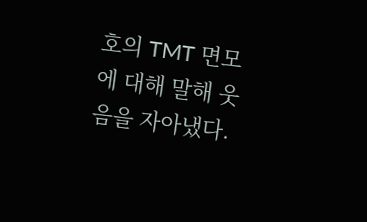호의 TMT 면모에 대해 말해 웃음을 자아냈다.